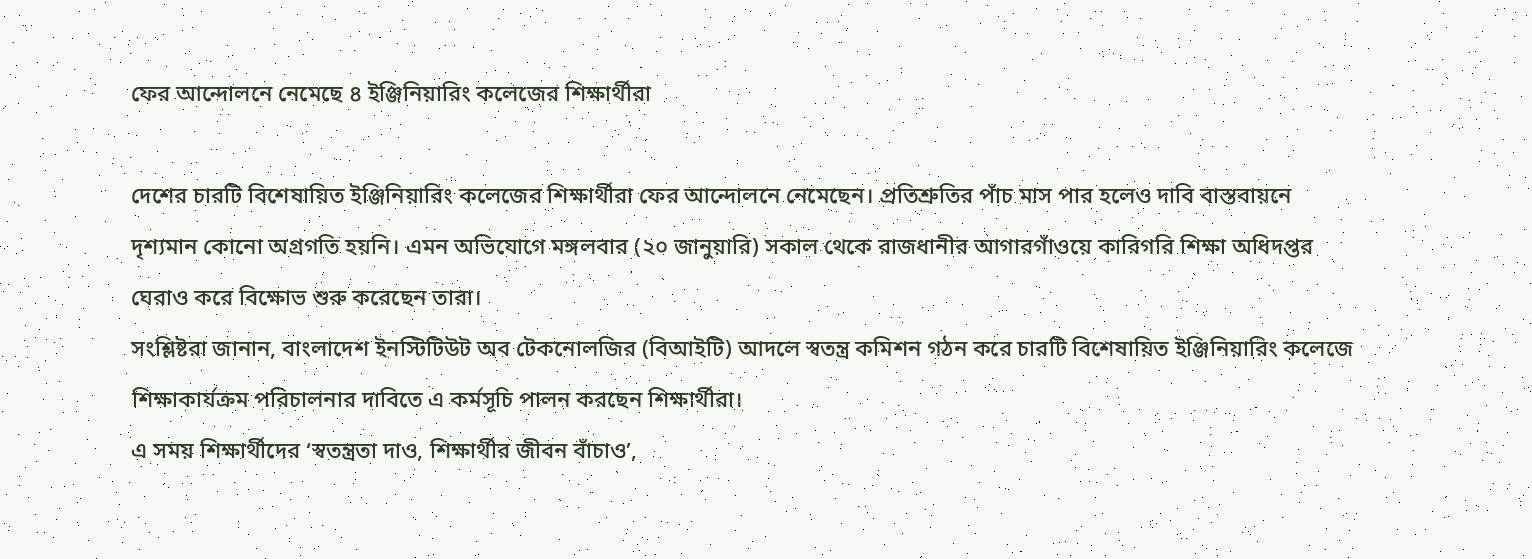ফের আন্দোলনে নেমেছে ৪ ইঞ্জিনিয়ারিং কলেজের শিক্ষার্থীরা

দেশের চারটি বিশেষায়িত ইঞ্জিনিয়ারিং কলেজের শিক্ষার্থীরা ফের আন্দোলনে নেমেছেন। প্রতিশ্রুতির পাঁচ মাস পার হলেও দাবি বাস্তবায়নে দৃশ্যমান কোনো অগ্রগতি হয়নি। এমন অভিযোগে মঙ্গলবার (২০ জানুয়ারি) সকাল থেকে রাজধানীর আগারগাঁওয়ে কারিগরি শিক্ষা অধিদপ্তর ঘেরাও করে বিক্ষোভ শুরু করেছেন তারা।
সংশ্লিষ্টরা জানান, বাংলাদেশ ইনস্টিটিউট অব টেকনোলজির (বিআইটি) আদলে স্বতন্ত্র কমিশন গঠন করে চারটি বিশেষায়িত ইঞ্জিনিয়ারিং কলেজে শিক্ষাকার্যক্রম পরিচালনার দাবিতে এ কর্মসূচি পালন করছেন শিক্ষার্থীরা।
এ সময় শিক্ষার্থীদের ‘স্বতন্ত্রতা দাও, শিক্ষার্থীর জীবন বাঁচাও’,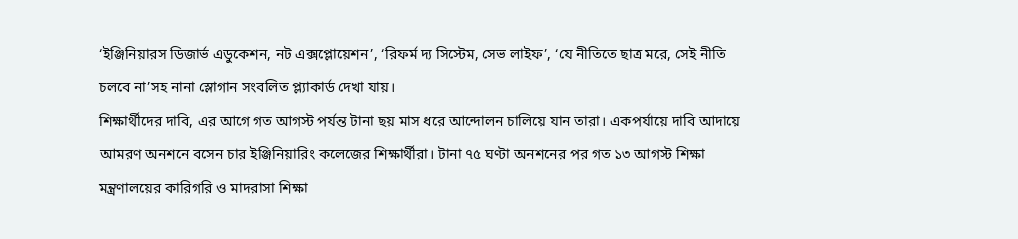‘ইঞ্জিনিয়ারস ডিজার্ভ এডুকেশন, নট এক্সপ্লোয়েশন’, ‘রিফর্ম দ্য সিস্টেম, সেভ লাইফ’, ‘যে নীতিতে ছাত্র মরে, সেই নীতি চলবে না’সহ নানা স্লোগান সংবলিত প্ল্যাকার্ড দেখা যায়।
শিক্ষার্থীদের দাবি, এর আগে গত আগস্ট পর্যন্ত টানা ছয় মাস ধরে আন্দোলন চালিয়ে যান তারা। একপর্যায়ে দাবি আদায়ে আমরণ অনশনে বসেন চার ইঞ্জিনিয়ারিং কলেজের শিক্ষার্থীরা। টানা ৭৫ ঘণ্টা অনশনের পর গত ১৩ আগস্ট শিক্ষা মন্ত্রণালয়ের কারিগরি ও মাদরাসা শিক্ষা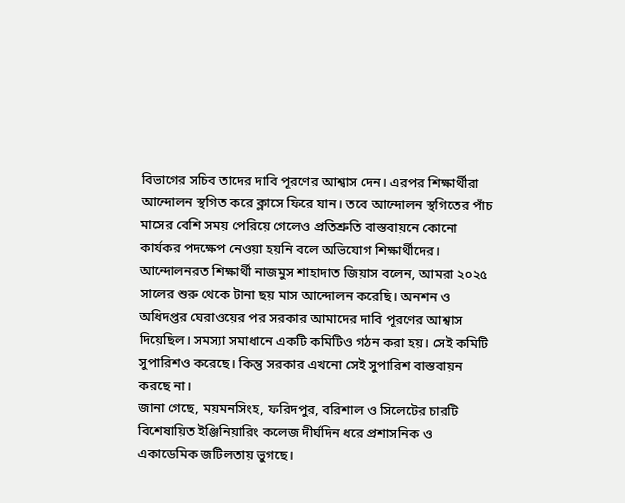বিভাগের সচিব তাদের দাবি পূরণের আশ্বাস দেন। এরপর শিক্ষার্থীরা আন্দোলন স্থগিত করে ক্লাসে ফিরে যান। তবে আন্দোলন স্থগিতের পাঁচ মাসের বেশি সময় পেরিয়ে গেলেও প্রতিশ্রুতি বাস্তবায়নে কোনো কার্যকর পদক্ষেপ নেওয়া হয়নি বলে অভিযোগ শিক্ষার্থীদের।
আন্দোলনরত শিক্ষার্থী নাজমুস শাহাদাত জিয়াস বলেন, আমরা ২০২৫ সালের শুরু থেকে টানা ছয় মাস আন্দোলন করেছি। অনশন ও অধিদপ্তর ঘেরাওয়ের পর সরকার আমাদের দাবি পূরণের আশ্বাস দিয়েছিল। সমস্যা সমাধানে একটি কমিটিও গঠন করা হয়। সেই কমিটি সুপারিশও করেছে। কিন্তু সরকার এখনো সেই সুপারিশ বাস্তবায়ন করছে না।
জানা গেছে, ময়মনসিংহ, ফরিদপুর, বরিশাল ও সিলেটের চারটি বিশেষায়িত ইঞ্জিনিয়ারিং কলেজ দীর্ঘদিন ধরে প্রশাসনিক ও একাডেমিক জটিলতায় ভুগছে।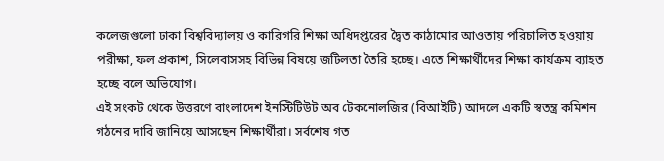কলেজগুলো ঢাকা বিশ্ববিদ্যালয় ও কারিগরি শিক্ষা অধিদপ্তরের দ্বৈত কাঠামোর আওতায় পরিচালিত হওয়ায় পরীক্ষা, ফল প্রকাশ, সিলেবাসসহ বিভিন্ন বিষয়ে জটিলতা তৈরি হচ্ছে। এতে শিক্ষার্থীদের শিক্ষা কার্যক্রম ব্যাহত হচ্ছে বলে অভিযোগ।
এই সংকট থেকে উত্তরণে বাংলাদেশ ইনস্টিটিউট অব টেকনোলজির (বিআইটি) আদলে একটি স্বতন্ত্র কমিশন গঠনের দাবি জানিয়ে আসছেন শিক্ষার্থীরা। সর্বশেষ গত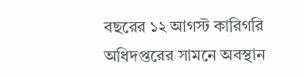বছরের ১২ আগস্ট কারিগরি অধিদপ্তরের সামনে অবস্থান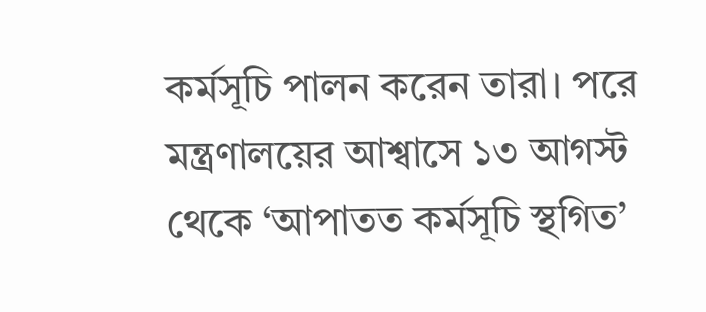কর্মসূচি পালন করেন তারা। পরে মন্ত্রণালয়ের আশ্বাসে ১৩ আগস্ট থেকে ‘আপাতত কর্মসূচি স্থগিত’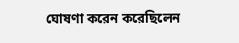ঘোষণা করেন করেছিলেন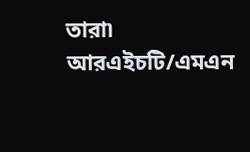তারা৷
আরএইচটি/এমএন